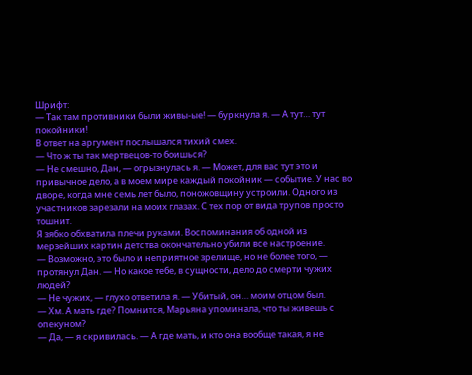Шрифт:
— Так там противники были живы-ые! — буркнула я. — А тут… тут покойники!
В ответ на аргумент послышался тихий смех.
— Что ж ты так мертвецов-то боишься?
— Не смешно, Дан, — огрызнулась я. — Может, для вас тут это и привычное дело, а в моем мире каждый покойник — событие. У нас во дворе, когда мне семь лет было, поножовщину устроили. Одного из участников зарезали на моих глазах. С тех пор от вида трупов просто тошнит.
Я зябко обхватила плечи руками. Воспоминания об одной из мерзейших картин детства окончательно убили все настроение.
— Возможно, это было и неприятное зрелище, но не более того, — протянул Дан. — Но какое тебе, в сущности, дело до смерти чужих людей?
— Не чужих, — глухо ответила я. — Убитый, он… моим отцом был.
— Хм. А мать где? Помнится, Марьяна упоминала, что ты живешь с опекуном?
— Да, — я скривилась. — А где мать, и кто она вообще такая, я не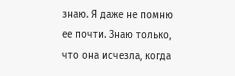знаю. Я даже не помню ее почти. Знаю только, что она исчезла, когда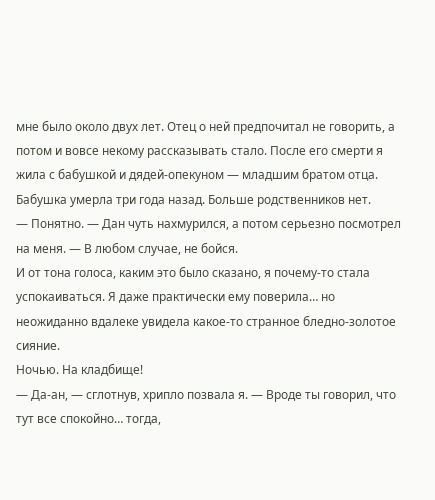мне было около двух лет. Отец о ней предпочитал не говорить, а потом и вовсе некому рассказывать стало. После его смерти я жила с бабушкой и дядей-опекуном — младшим братом отца. Бабушка умерла три года назад. Больше родственников нет.
— Понятно. — Дан чуть нахмурился, а потом серьезно посмотрел на меня. — В любом случае, не бойся.
И от тона голоса, каким это было сказано, я почему-то стала успокаиваться. Я даже практически ему поверила… но неожиданно вдалеке увидела какое-то странное бледно-золотое сияние.
Ночью. На кладбище!
— Да-ан, — сглотнув, хрипло позвала я. — Вроде ты говорил, что тут все спокойно… тогда,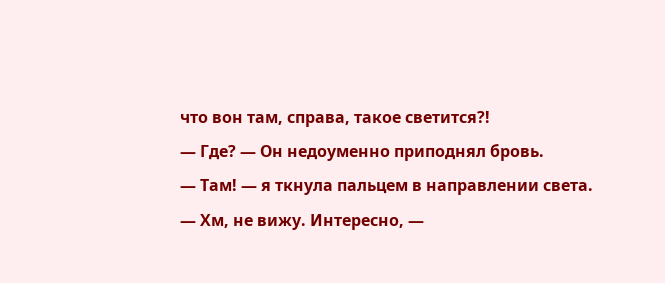что вон там, справа, такое светится?!
— Где? — Он недоуменно приподнял бровь.
— Там! — я ткнула пальцем в направлении света.
— Хм, не вижу. Интересно, —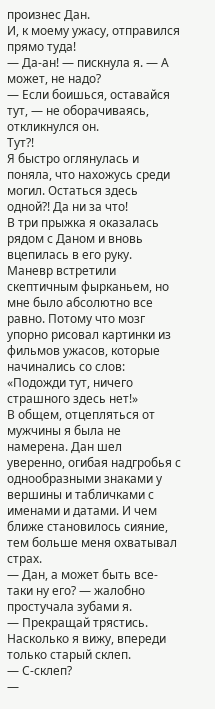произнес Дан.
И, к моему ужасу, отправился прямо туда!
— Да-ан! — пискнула я. — А может, не надо?
— Если боишься, оставайся тут, — не оборачиваясь, откликнулся он.
Тут?!
Я быстро оглянулась и поняла, что нахожусь среди могил. Остаться здесь одной?! Да ни за что!
В три прыжка я оказалась рядом с Даном и вновь вцепилась в его руку.
Маневр встретили скептичным фырканьем, но мне было абсолютно все равно. Потому что мозг упорно рисовал картинки из фильмов ужасов, которые начинались со слов: «Подожди тут, ничего страшного здесь нет!»
В общем, отцепляться от мужчины я была не намерена. Дан шел уверенно, огибая надгробья с однообразными знаками у вершины и табличками с именами и датами. И чем ближе становилось сияние, тем больше меня охватывал страх.
— Дан, а может быть все-таки ну его? — жалобно простучала зубами я.
— Прекращай трястись. Насколько я вижу, впереди только старый склеп.
— С-склеп?
—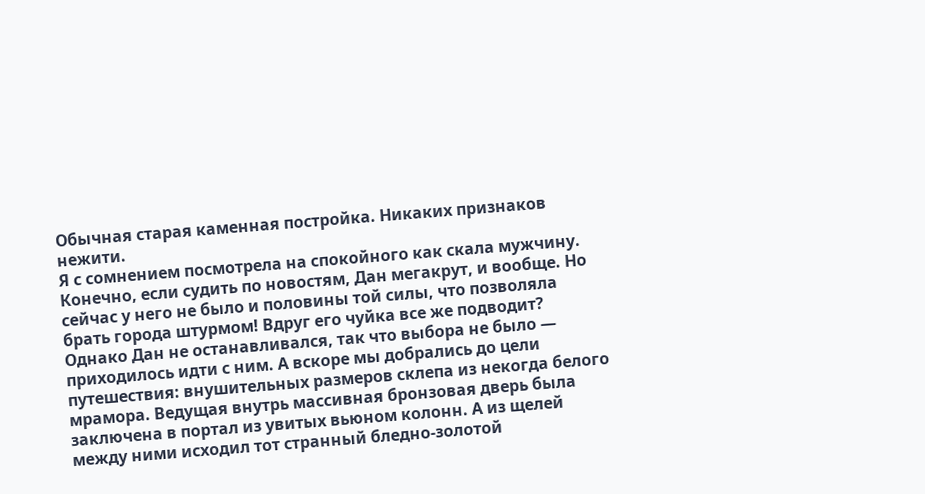Обычная старая каменная постройка. Никаких признаков нежити.
Я с сомнением посмотрела на спокойного как скала мужчину. Конечно, если судить по новостям, Дан мегакрут, и вообще. Но сейчас у него не было и половины той силы, что позволяла брать города штурмом! Вдруг его чуйка все же подводит?
Однако Дан не останавливался, так что выбора не было — приходилось идти с ним. А вскоре мы добрались до цели путешествия: внушительных размеров склепа из некогда белого мрамора. Ведущая внутрь массивная бронзовая дверь была заключена в портал из увитых вьюном колонн. А из щелей между ними исходил тот странный бледно-золотой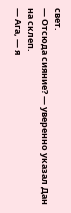свет.
— Отсюда сияние? — уверенно указал Дан на склеп.
— Ага, — я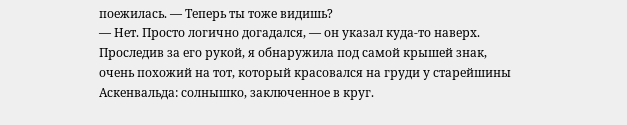поежилась. — Теперь ты тоже видишь?
— Нет. Просто логично догадался, — он указал куда-то наверх.
Проследив за его рукой, я обнаружила под самой крышей знак, очень похожий на тот, который красовался на груди у старейшины Аскенвальда: солнышко, заключенное в круг.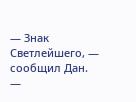— Знак Светлейшего, — сообщил Дан.
—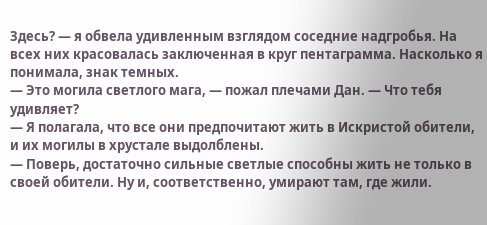Здесь? — я обвела удивленным взглядом соседние надгробья. На всех них красовалась заключенная в круг пентаграмма. Насколько я понимала, знак темных.
— Это могила светлого мага, — пожал плечами Дан. — Что тебя удивляет?
— Я полагала, что все они предпочитают жить в Искристой обители, и их могилы в хрустале выдолблены.
— Поверь, достаточно сильные светлые способны жить не только в своей обители. Ну и, соответственно, умирают там, где жили.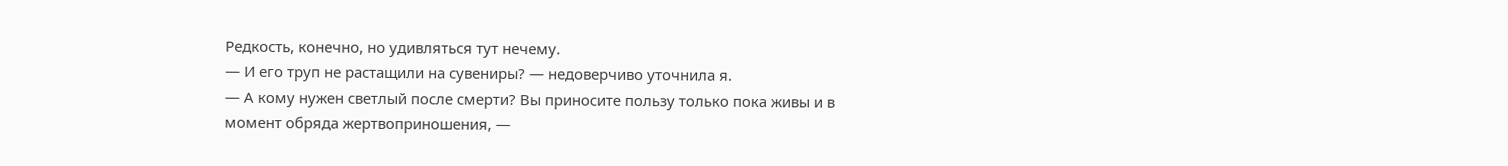Редкость, конечно, но удивляться тут нечему.
— И его труп не растащили на сувениры? — недоверчиво уточнила я.
— А кому нужен светлый после смерти? Вы приносите пользу только пока живы и в момент обряда жертвоприношения, —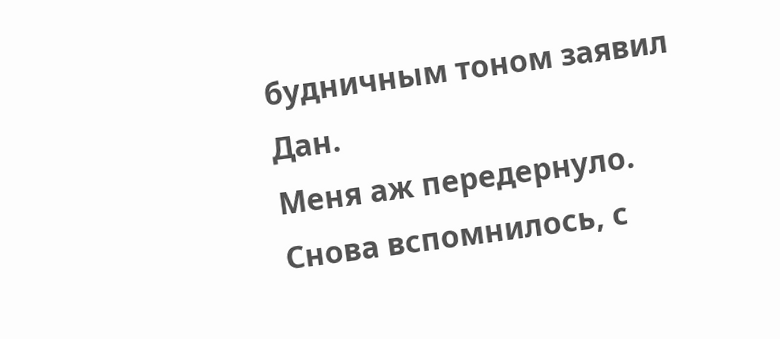будничным тоном заявил Дан.
Меня аж передернуло. Снова вспомнилось, с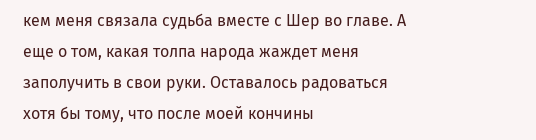кем меня связала судьба вместе с Шер во главе. А еще о том, какая толпа народа жаждет меня заполучить в свои руки. Оставалось радоваться хотя бы тому, что после моей кончины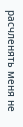расчленять меня не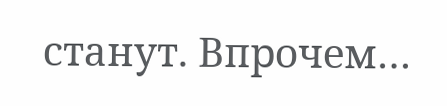станут. Впрочем…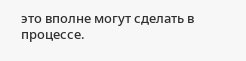это вполне могут сделать в процессе.